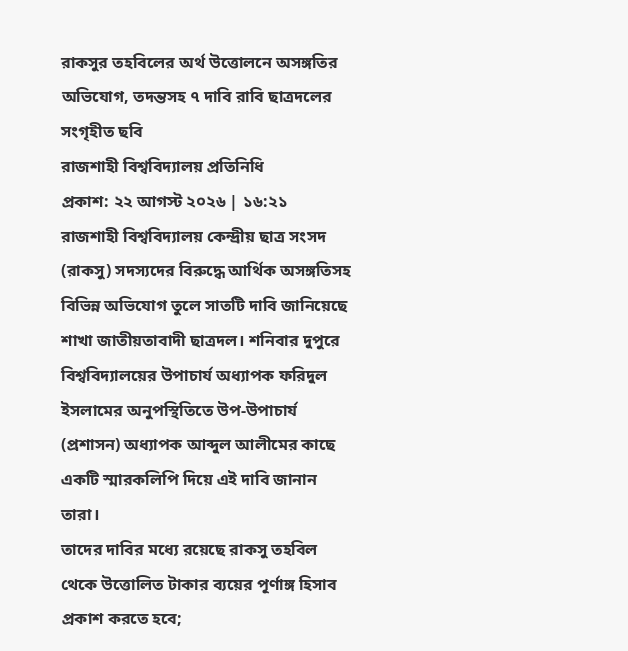রাকসুর তহবিলের অর্থ উত্তোলনে অসঙ্গতির অভিযোগ, তদন্তসহ ৭ দাবি রাবি ছাত্রদলের
সংগৃহীত ছবি
রাজশাহী বিশ্ববিদ্যালয় প্রতিনিধি
প্রকাশ: ২২ আগস্ট ২০২৬ | ১৬:২১
রাজশাহী বিশ্ববিদ্যালয় কেন্দ্রীয় ছাত্র সংসদ (রাকসু) সদস্যদের বিরুদ্ধে আর্থিক অসঙ্গতিসহ বিভিন্ন অভিযোগ তুলে সাতটি দাবি জানিয়েছে শাখা জাতীয়তাবাদী ছাত্রদল। শনিবার দুপুরে বিশ্ববিদ্যালয়ের উপাচার্য অধ্যাপক ফরিদুল ইসলামের অনুপস্থিতিতে উপ-উপাচার্য (প্রশাসন) অধ্যাপক আব্দুল আলীমের কাছে একটি স্মারকলিপি দিয়ে এই দাবি জানান তারা।
তাদের দাবির মধ্যে রয়েছে রাকসু তহবিল থেকে উত্তোলিত টাকার ব্যয়ের পূর্ণাঙ্গ হিসাব প্রকাশ করতে হবে;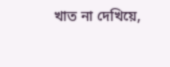খাত না দেখিয়ে,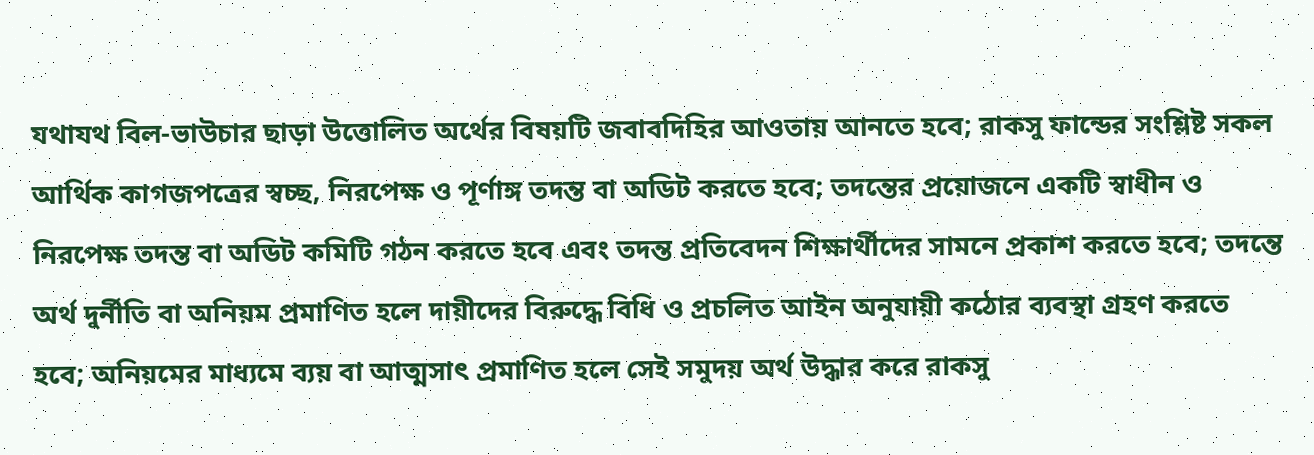যথাযথ বিল-ভাউচার ছাড়া উত্তোলিত অর্থের বিষয়টি জবাবদিহির আওতায় আনতে হবে; রাকসু ফান্ডের সংশ্লিষ্ট সকল আর্থিক কাগজপত্রের স্বচ্ছ, নিরপেক্ষ ও পূর্ণাঙ্গ তদন্ত বা অডিট করতে হবে; তদন্তের প্রয়োজনে একটি স্বাধীন ও নিরপেক্ষ তদন্ত বা অডিট কমিটি গঠন করতে হবে এবং তদন্ত প্রতিবেদন শিক্ষার্থীদের সামনে প্রকাশ করতে হবে; তদন্তে অর্থ দুর্নীতি বা অনিয়ম প্রমাণিত হলে দায়ীদের বিরুদ্ধে বিধি ও প্রচলিত আইন অনুযায়ী কঠোর ব্যবস্থা গ্রহণ করতে হবে; অনিয়মের মাধ্যমে ব্যয় বা আত্মসাৎ প্রমাণিত হলে সেই সমুদয় অর্থ উদ্ধার করে রাকসু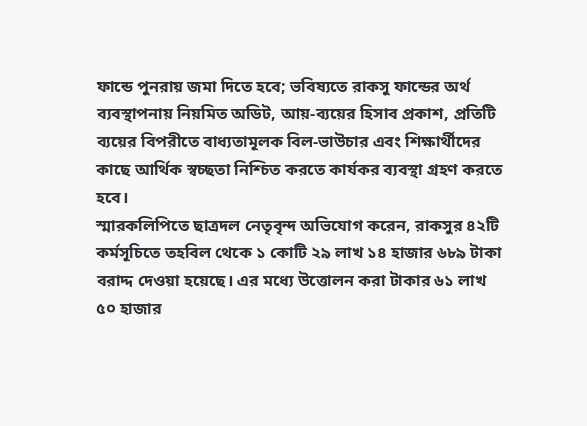ফান্ডে পুনরায় জমা দিতে হবে; ভবিষ্যতে রাকসু ফান্ডের অর্থ ব্যবস্থাপনায় নিয়মিত অডিট, আয়-ব্যয়ের হিসাব প্রকাশ, প্রতিটি ব্যয়ের বিপরীতে বাধ্যতামূলক বিল-ভাউচার এবং শিক্ষার্থীদের কাছে আর্থিক স্বচ্ছতা নিশ্চিত করতে কার্যকর ব্যবস্থা গ্রহণ করতে হবে।
স্মারকলিপিতে ছাত্রদল নেতৃবৃন্দ অভিযোগ করেন, রাকসুর ৪২টি কর্মসূচিতে তহবিল থেকে ১ কোটি ২৯ লাখ ১৪ হাজার ৬৮৯ টাকা বরাদ্দ দেওয়া হয়েছে। এর মধ্যে উত্তোলন করা টাকার ৬১ লাখ ৫০ হাজার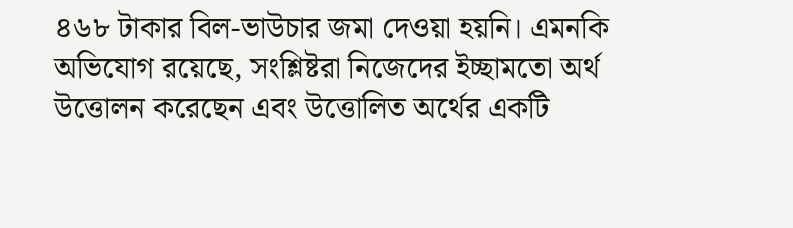৪৬৮ টাকার বিল-ভাউচার জমা দেওয়া হয়নি। এমনকি অভিযোগ রয়েছে, সংশ্লিষ্টরা নিজেদের ইচ্ছামতো অর্থ উত্তোলন করেছেন এবং উত্তোলিত অর্থের একটি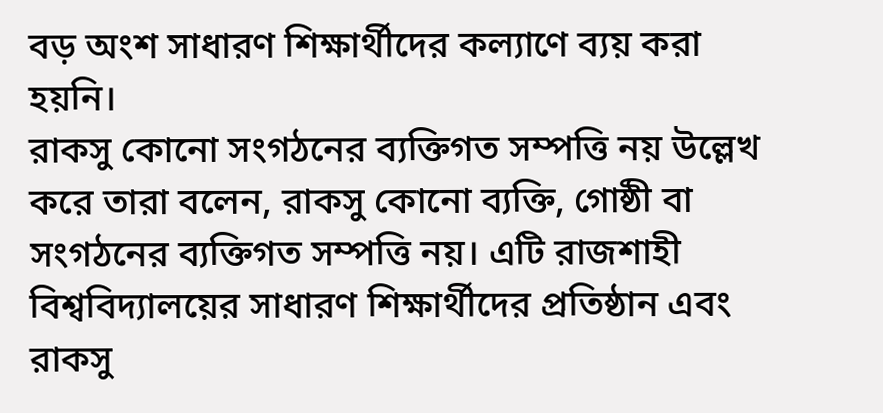বড় অংশ সাধারণ শিক্ষার্থীদের কল্যাণে ব্যয় করা হয়নি।
রাকসু কোনো সংগঠনের ব্যক্তিগত সম্পত্তি নয় উল্লেখ করে তারা বলেন, রাকসু কোনো ব্যক্তি, গোষ্ঠী বা সংগঠনের ব্যক্তিগত সম্পত্তি নয়। এটি রাজশাহী বিশ্ববিদ্যালয়ের সাধারণ শিক্ষার্থীদের প্রতিষ্ঠান এবং রাকসু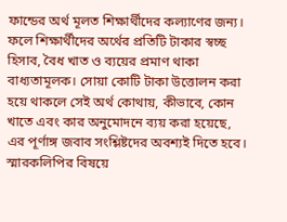ফান্ডের অর্থ মূলত শিক্ষার্থীদের কল্যাণের জন্য। ফলে শিক্ষার্থীদের অর্থের প্রতিটি টাকার স্বচ্ছ হিসাব, বৈধ খাত ও ব্যয়ের প্রমাণ থাকা বাধ্যতামূলক। সোয়া কোটি টাকা উত্তোলন করা হয়ে থাকলে সেই অর্থ কোথায়, কীভাবে, কোন খাতে এবং কার অনুমোদনে ব্যয় করা হয়েছে, এর পূর্ণাঙ্গ জবাব সংশ্লিষ্টদের অবশ্যই দিতে হবে।
স্মারকলিপির বিষয়ে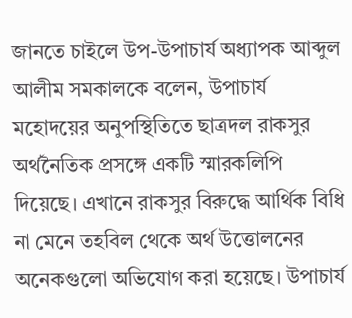জানতে চাইলে উপ-উপাচার্য অধ্যাপক আব্দুল আলীম সমকালকে বলেন, উপাচার্য মহোদয়ের অনুপস্থিতিতে ছাত্রদল রাকসুর অর্থনৈতিক প্রসঙ্গে একটি স্মারকলিপি দিয়েছে। এখানে রাকসুর বিরুদ্ধে আর্থিক বিধি না মেনে তহবিল থেকে অর্থ উত্তোলনের অনেকগুলো অভিযোগ করা হয়েছে। উপাচার্য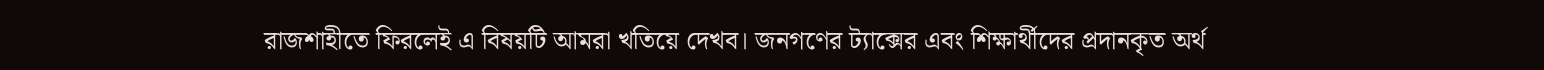রাজশাহীতে ফিরলেই এ বিষয়টি আমরা খতিয়ে দেখব। জনগণের ট্যাক্সের এবং শিক্ষার্থীদের প্রদানকৃত অর্থ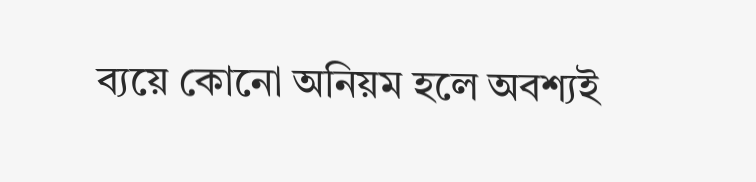ব্যয়ে কোনো অনিয়ম হলে অবশ্যই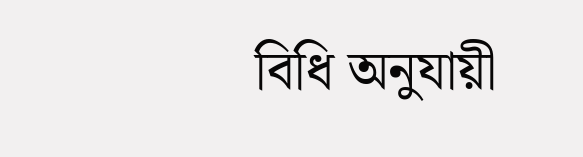বিধি অনুযায়ী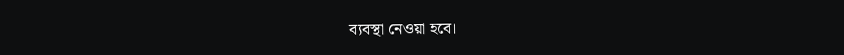ব্যবস্থা নেওয়া হবে।